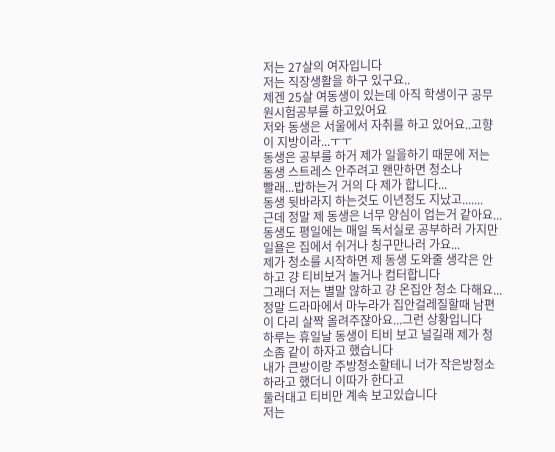저는 27살의 여자입니다
저는 직장생활을 하구 있구요..
제겐 25살 여동생이 있는데 아직 학생이구 공무원시험공부를 하고있어요
저와 동생은 서울에서 자취를 하고 있어요..고향이 지방이라...ㅜㅜ
동생은 공부를 하거 제가 일을하기 때문에 저는 동생 스트레스 안주려고 왠만하면 청소나
빨래...밥하는거 거의 다 제가 합니다...
동생 뒷바라지 하는것도 이년정도 지났고.......
근데 정말 제 동생은 너무 양심이 업는거 같아요...
동생도 평일에는 매일 독서실로 공부하러 가지만 일욜은 집에서 쉬거나 칭구만나러 가요...
제가 청소를 시작하면 제 동생 도와줄 생각은 안하고 걍 티비보거 놀거나 컴터합니다
그래더 저는 별말 않하고 걍 온집안 청소 다해요...
정말 드라마에서 마누라가 집안걸레질할때 남편이 다리 살짝 올려주잖아요...그런 상황입니다
하루는 휴일날 동생이 티비 보고 널길래 제가 청소좀 같이 하자고 했습니다
내가 큰방이랑 주방청소할테니 너가 작은방청소하라고 했더니 이따가 한다고
둘러대고 티비만 계속 보고있습니다
저는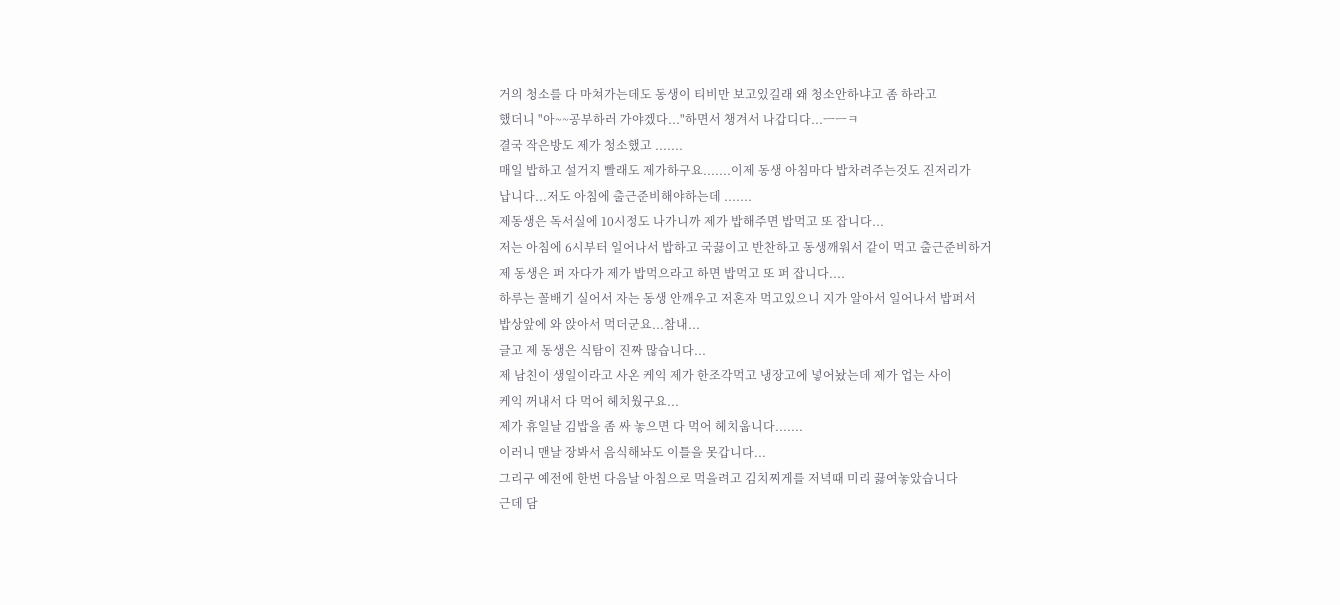거의 청소를 다 마쳐가는데도 동생이 티비만 보고있길래 왜 청소안하냐고 좀 하라고
했더니 "아~~공부하러 가야겠다..."하면서 챙겨서 나갑디다...ㅡㅡㅋ
결국 작은방도 제가 청소했고 .......
매일 밥하고 설거지 빨래도 제가하구요.......이제 동생 아침마다 밥차려주는것도 진저리가
납니다...저도 아침에 출근준비해야하는데 .......
제동생은 독서실에 10시정도 나가니까 제가 밥해주면 밥먹고 또 잡니다...
저는 아침에 6시부터 일어나서 밥하고 국끓이고 반찬하고 동생깨워서 같이 먹고 출근준비하거
제 동생은 퍼 자다가 제가 밥먹으라고 하면 밥먹고 또 퍼 잡니다....
하루는 꼴배기 실어서 자는 동생 안깨우고 저혼자 먹고있으니 지가 알아서 일어나서 밥퍼서
밥상앞에 와 앉아서 먹더군요...참내...
글고 제 동생은 식탐이 진짜 많습니다...
제 남친이 생일이라고 사온 케익 제가 한조각먹고 냉장고에 넣어놨는데 제가 업는 사이
케익 꺼내서 다 먹어 헤치웠구요...
제가 휴일날 김밥을 좀 싸 놓으면 다 먹어 헤치웁니다.......
이러니 맨날 장봐서 음식해놔도 이틀을 못갑니다...
그리구 예전에 한번 다음날 아침으로 먹을려고 김치찌게를 저녁때 미리 끓여놓았습니다
근데 담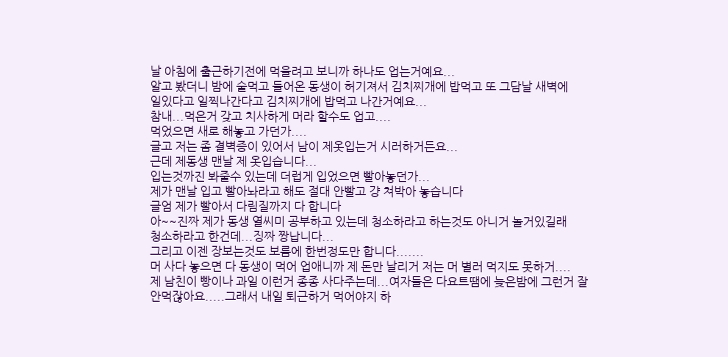날 아침에 출근하기전에 먹을려고 보니까 하나도 업는거예요...
알고 봤더니 밤에 술먹고 들어온 동생이 허기져서 김치찌개에 밥먹고 또 그담날 새벽에
일있다고 일찍나간다고 김치찌개에 밥먹고 나간거예요...
참내...먹은거 갖고 치사하게 머라 할수도 업고....
먹었으면 새로 해놓고 가던가....
글고 저는 좀 결벽증이 있어서 남이 제옷입는거 시러하거든요...
근데 제동생 맨날 제 옷입습니다...
입는것까진 봐줄수 있는데 더럽게 입었으면 빨아놓던가...
제가 맨날 입고 빨아놔라고 해도 절대 안빨고 걍 쳐박아 놓습니다
글엄 제가 빨아서 다림질까지 다 합니다
아~~진짜 제가 동생 열씨미 공부하고 있는데 청소하라고 하는것도 아니거 놀거있길래
청소하라고 한건데...징짜 짱납니다...
그리고 이젠 장보는것도 보름에 한번정도만 합니다.......
머 사다 놓으면 다 동생이 먹어 업애니까 제 돈만 날리거 저는 머 별러 먹지도 못하거....
제 남친이 빵이나 과일 이런거 종종 사다주는데...여자들은 다요트땜에 늦은밤에 그런거 잘
안먹잖아요.....그래서 내일 퇴근하거 먹어야지 하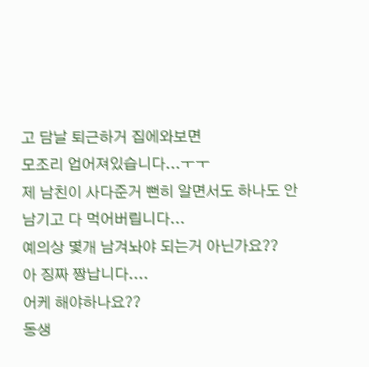고 담날 퇴근하거 집에와보면
모조리 업어져있습니다...ㅜㅜ
제 남친이 사다준거 뻔히 알면서도 하나도 안남기고 다 먹어버립니다...
예의상 몇개 남겨놔야 되는거 아닌가요??
아 징짜 짱납니다....
어케 해야하나요??
동생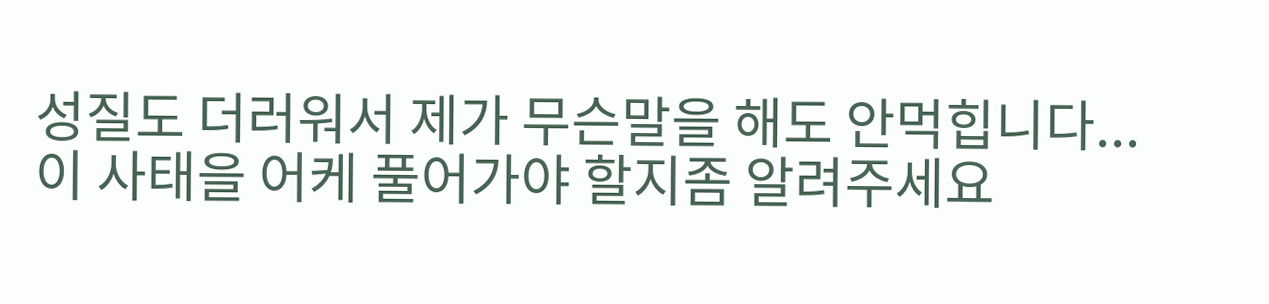성질도 더러워서 제가 무슨말을 해도 안먹힙니다...
이 사태을 어케 풀어가야 할지좀 알려주세요